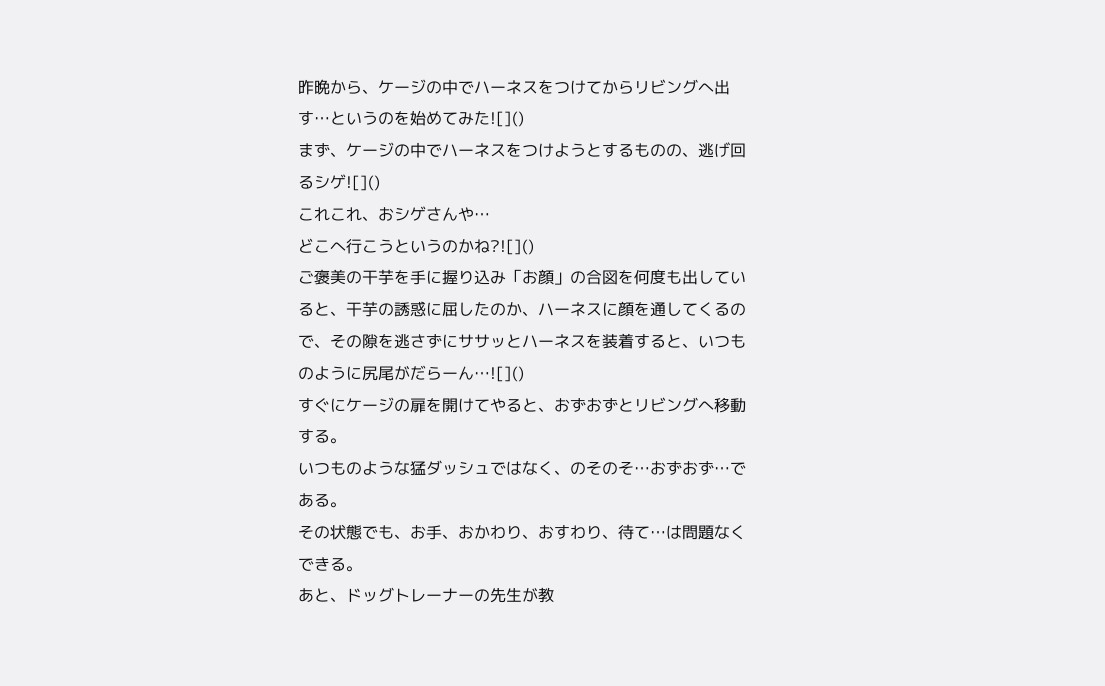昨晩から、ケージの中でハーネスをつけてからリビングへ出す…というのを始めてみた![]()
まず、ケージの中でハーネスをつけようとするものの、逃げ回るシゲ![]()
これこれ、おシゲさんや…
どこへ行こうというのかね?![]()
ご褒美の干芋を手に握り込み「お顔」の合図を何度も出していると、干芋の誘惑に屈したのか、ハーネスに顔を通してくるので、その隙を逃さずにササッとハーネスを装着すると、いつものように尻尾がだらーん…![]()
すぐにケージの扉を開けてやると、おずおずとリビングへ移動する。
いつものような猛ダッシュではなく、のそのそ…おずおず…である。
その状態でも、お手、おかわり、おすわり、待て…は問題なくできる。
あと、ドッグトレーナーの先生が教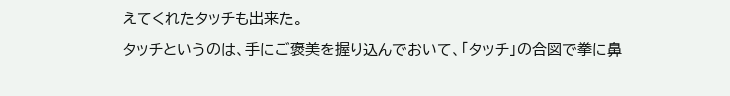えてくれたタッチも出来た。
タッチというのは、手にご褒美を握り込んでおいて、「タッチ」の合図で拳に鼻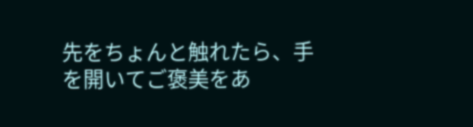先をちょんと触れたら、手を開いてご褒美をあ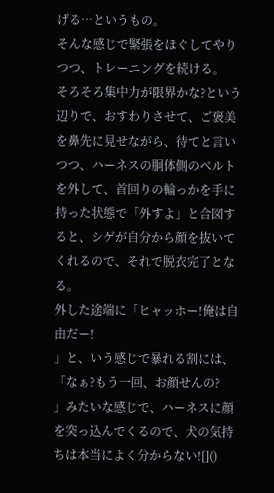げる…というもの。
そんな感じで緊張をほぐしてやりつつ、トレーニングを続ける。
そろそろ集中力が限界かな?という辺りで、おすわりさせて、ご褒美を鼻先に見せながら、待てと言いつつ、ハーネスの胴体側のベルトを外して、首回りの輪っかを手に持った状態で「外すよ」と合図すると、シゲが自分から顔を抜いてくれるので、それで脱衣完了となる。
外した途端に「ヒャッホー!俺は自由だー!
」と、いう感じで暴れる割には、「なぁ?もう一回、お顔せんの?
」みたいな感じで、ハーネスに顔を突っ込んでくるので、犬の気持ちは本当によく分からない![]()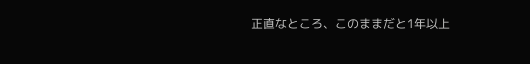正直なところ、このままだと1年以上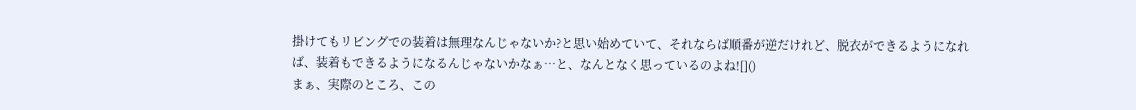掛けてもリビングでの装着は無理なんじゃないか?と思い始めていて、それならば順番が逆だけれど、脱衣ができるようになれば、装着もできるようになるんじゃないかなぁ…と、なんとなく思っているのよね![]()
まぁ、実際のところ、この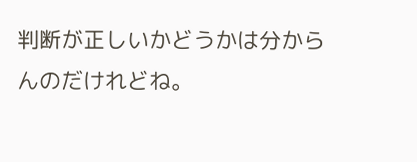判断が正しいかどうかは分からんのだけれどね。